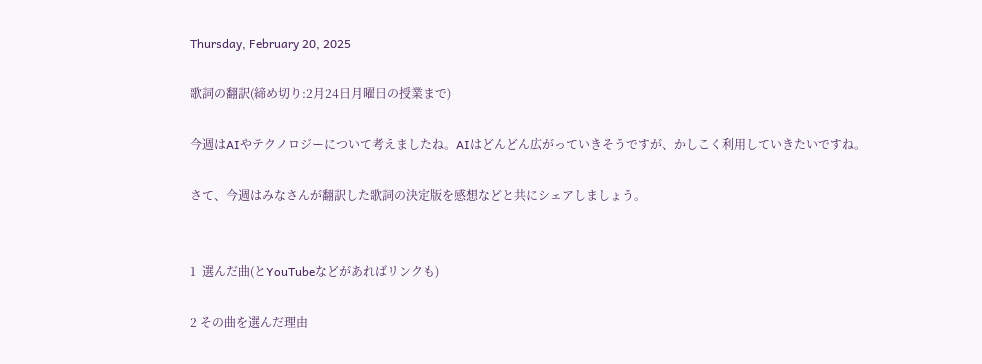Thursday, February 20, 2025

歌詞の翻訳(締め切り:2月24日月曜日の授業まで)

今週はAIやテクノロジーについて考えましたね。AIはどんどん広がっていきそうですが、かしこく利用していきたいですね。

さて、今週はみなさんが翻訳した歌詞の決定版を感想などと共にシェアしましょう。


1  選んだ曲(とYouTubeなどがあればリンクも)

2 その曲を選んだ理由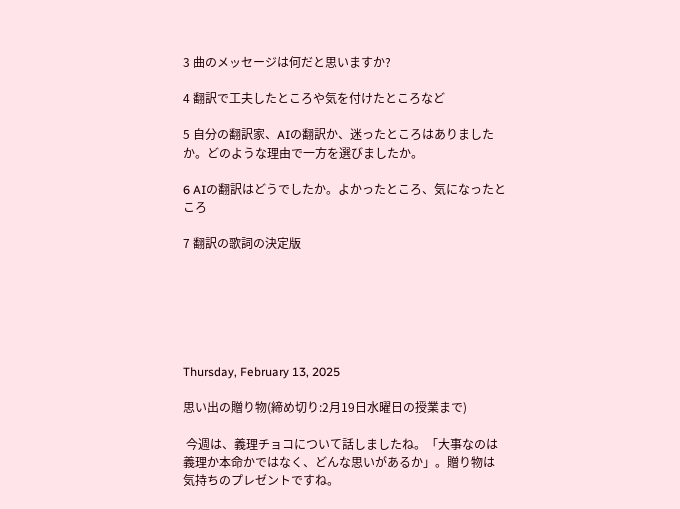3 曲のメッセージは何だと思いますか?

4 翻訳で工夫したところや気を付けたところなど

5 自分の翻訳家、AIの翻訳か、迷ったところはありましたか。どのような理由で一方を選びましたか。

6 AIの翻訳はどうでしたか。よかったところ、気になったところ

7 翻訳の歌詞の決定版






Thursday, February 13, 2025

思い出の贈り物(締め切り:2月19日水曜日の授業まで)

 今週は、義理チョコについて話しましたね。「大事なのは義理か本命かではなく、どんな思いがあるか」。贈り物は気持ちのプレゼントですね。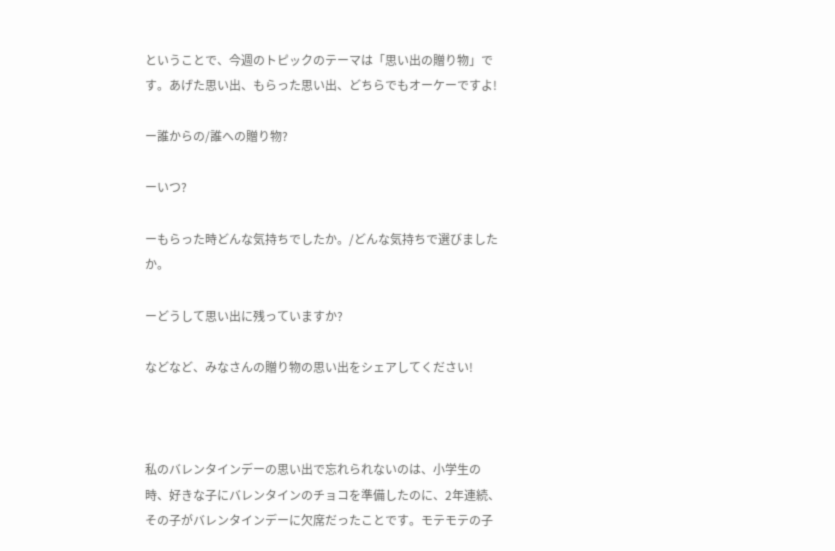ということで、今週のトピックのテーマは「思い出の贈り物」です。あげた思い出、もらった思い出、どちらでもオーケーですよ!

ー誰からの/誰への贈り物?

ーいつ?

ーもらった時どんな気持ちでしたか。/どんな気持ちで選びましたか。

ーどうして思い出に残っていますか?

などなど、みなさんの贈り物の思い出をシェアしてください!



私のバレンタインデーの思い出で忘れられないのは、小学生の時、好きな子にバレンタインのチョコを準備したのに、2年連続、その子がバレンタインデーに欠席だったことです。モテモテの子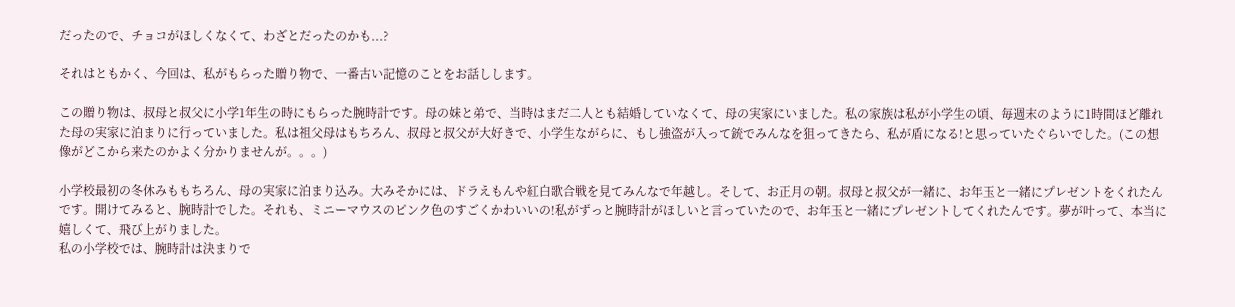だったので、チョコがほしくなくて、わざとだったのかも...?

それはともかく、今回は、私がもらった贈り物で、一番古い記憶のことをお話しします。

この贈り物は、叔母と叔父に小学1年生の時にもらった腕時計です。母の妹と弟で、当時はまだ二人とも結婚していなくて、母の実家にいました。私の家族は私が小学生の頃、毎週末のように1時間ほど離れた母の実家に泊まりに行っていました。私は祖父母はもちろん、叔母と叔父が大好きで、小学生ながらに、もし強盗が入って銃でみんなを狙ってきたら、私が盾になる!と思っていたぐらいでした。(この想像がどこから来たのかよく分かりませんが。。。)

小学校最初の冬休みももちろん、母の実家に泊まり込み。大みそかには、ドラえもんや紅白歌合戦を見てみんなで年越し。そして、お正月の朝。叔母と叔父が一緒に、お年玉と一緒にプレゼントをくれたんです。開けてみると、腕時計でした。それも、ミニーマウスのピンク色のすごくかわいいの!私がずっと腕時計がほしいと言っていたので、お年玉と一緒にプレゼントしてくれたんです。夢が叶って、本当に嬉しくて、飛び上がりました。
私の小学校では、腕時計は決まりで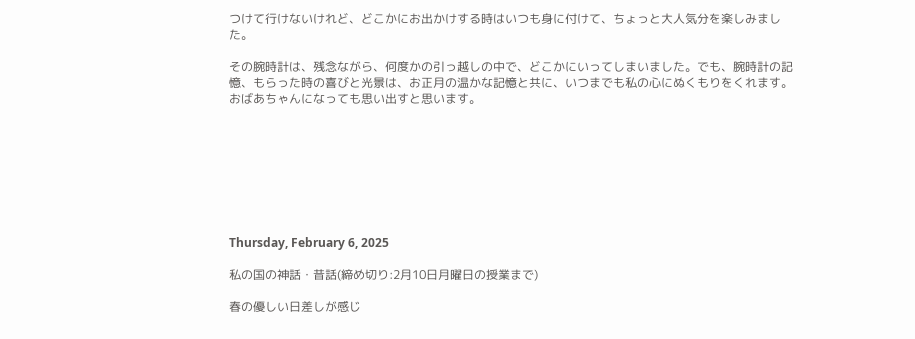つけて行けないけれど、どこかにお出かけする時はいつも身に付けて、ちょっと大人気分を楽しみました。

その腕時計は、残念ながら、何度かの引っ越しの中で、どこかにいってしまいました。でも、腕時計の記憶、もらった時の喜びと光景は、お正月の温かな記憶と共に、いつまでも私の心にぬくもりをくれます。
おばあちゃんになっても思い出すと思います。








Thursday, February 6, 2025

私の国の神話・昔話(締め切り:2月10日月曜日の授業まで)

春の優しい日差しが感じ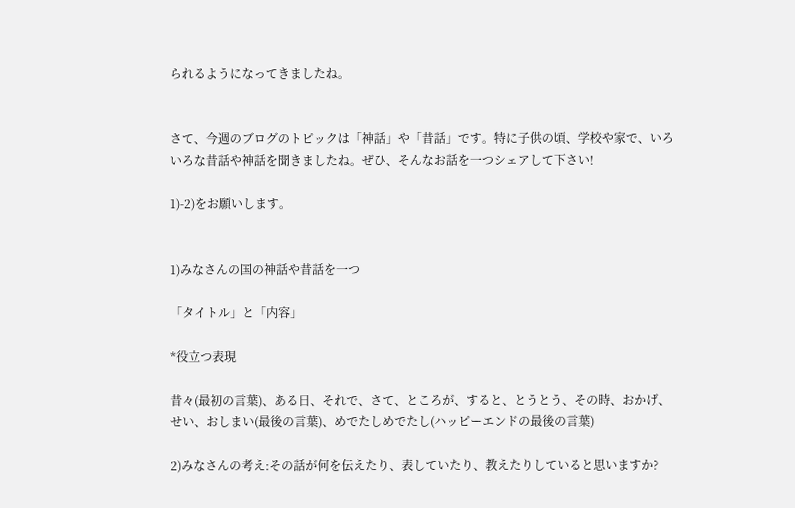られるようになってきましたね。


さて、今週のブログのトピックは「神話」や「昔話」です。特に子供の頃、学校や家で、いろいろな昔話や神話を聞きましたね。ぜひ、そんなお話を一つシェアして下さい!

1)-2)をお願いします。


1)みなさんの国の神話や昔話を一つ

「タイトル」と「内容」

*役立つ表現

昔々(最初の言葉)、ある日、それで、さて、ところが、すると、とうとう、その時、おかげ、せい、おしまい(最後の言葉)、めでたしめでたし(ハッピーエンドの最後の言葉)

2)みなさんの考え:その話が何を伝えたり、表していたり、教えたりしていると思いますか?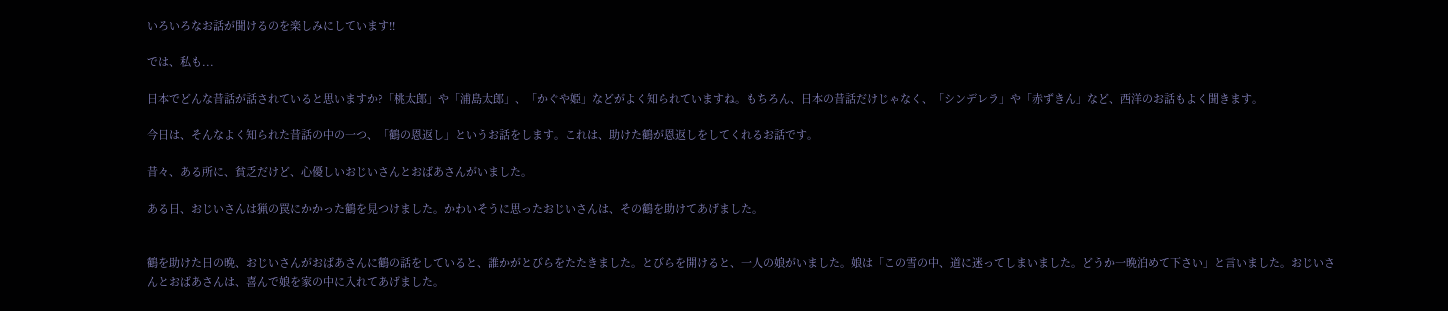いろいろなお話が聞けるのを楽しみにしています!!

では、私も...

日本でどんな昔話が話されていると思いますか?「桃太郎」や「浦島太郎」、「かぐや姫」などがよく知られていますね。もちろん、日本の昔話だけじゃなく、「シンデレラ」や「赤ずきん」など、西洋のお話もよく聞きます。

今日は、そんなよく知られた昔話の中の一つ、「鶴の恩返し」というお話をします。これは、助けた鶴が恩返しをしてくれるお話です。

昔々、ある所に、貧乏だけど、心優しいおじいさんとおばあさんがいました。

ある日、おじいさんは猟の罠にかかった鶴を見つけました。かわいそうに思ったおじいさんは、その鶴を助けてあげました。


鶴を助けた日の晩、おじいさんがおばあさんに鶴の話をしていると、誰かがとびらをたたきました。とびらを開けると、一人の娘がいました。娘は「この雪の中、道に迷ってしまいました。どうか一晩泊めて下さい」と言いました。おじいさんとおばあさんは、喜んで娘を家の中に入れてあげました。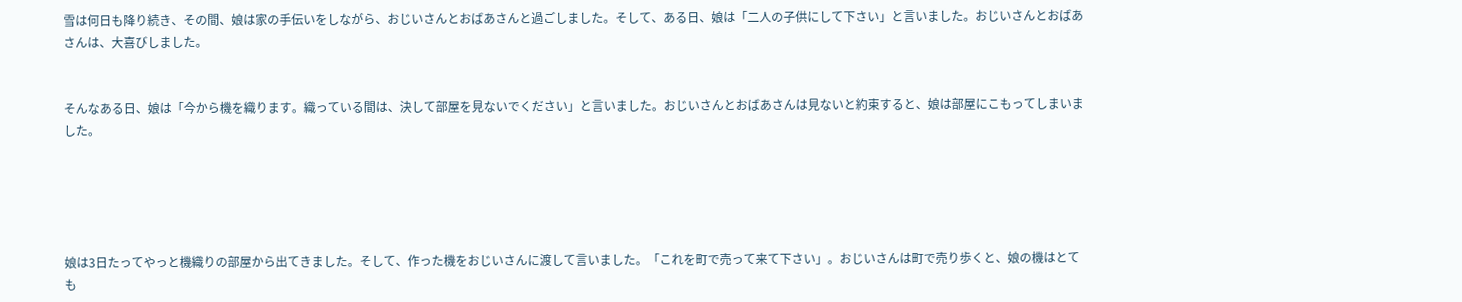雪は何日も降り続き、その間、娘は家の手伝いをしながら、おじいさんとおばあさんと過ごしました。そして、ある日、娘は「二人の子供にして下さい」と言いました。おじいさんとおばあさんは、大喜びしました。


そんなある日、娘は「今から機を織ります。織っている間は、決して部屋を見ないでください」と言いました。おじいさんとおばあさんは見ないと約束すると、娘は部屋にこもってしまいました。





娘は3日たってやっと機織りの部屋から出てきました。そして、作った機をおじいさんに渡して言いました。「これを町で売って来て下さい」。おじいさんは町で売り歩くと、娘の機はとても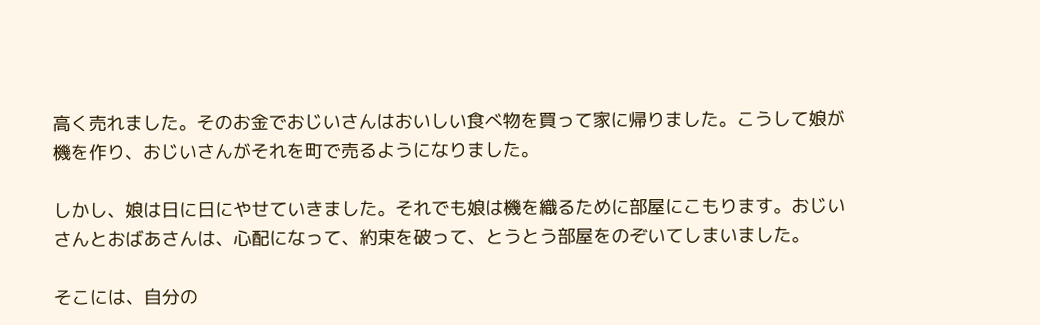高く売れました。そのお金でおじいさんはおいしい食べ物を買って家に帰りました。こうして娘が機を作り、おじいさんがそれを町で売るようになりました。

しかし、娘は日に日にやせていきました。それでも娘は機を織るために部屋にこもります。おじいさんとおばあさんは、心配になって、約束を破って、とうとう部屋をのぞいてしまいました。

そこには、自分の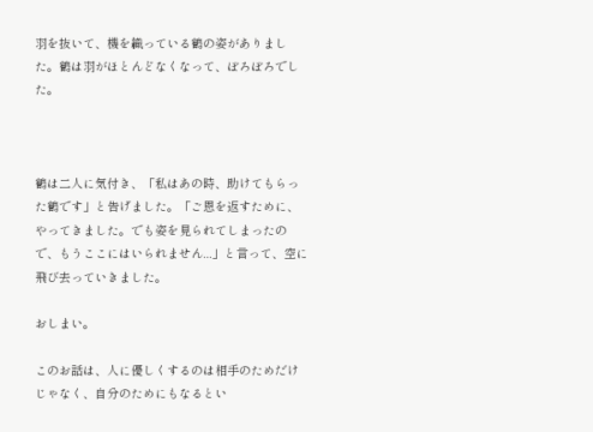羽を抜いて、機を織っている鶴の姿がありました。鶴は羽がほとんどなくなって、ぼろぼろでした。



鶴は二人に気付き、「私はあの時、助けてもらった鶴です」と告げました。「ご恩を返すために、やってきました。でも姿を見られてしまったので、もうここにはいられません...」と言って、空に飛び去っていきました。

おしまい。

このお話は、人に優しくするのは相手のためだけじゃなく、自分のためにもなるとい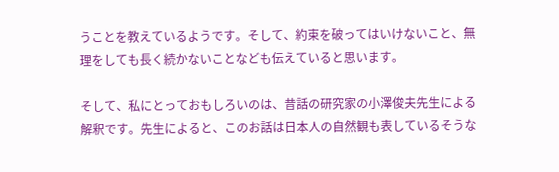うことを教えているようです。そして、約束を破ってはいけないこと、無理をしても長く続かないことなども伝えていると思います。

そして、私にとっておもしろいのは、昔話の研究家の小澤俊夫先生による解釈です。先生によると、このお話は日本人の自然観も表しているそうな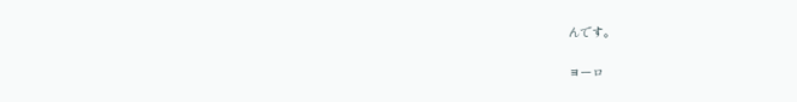んです。

ヨーロ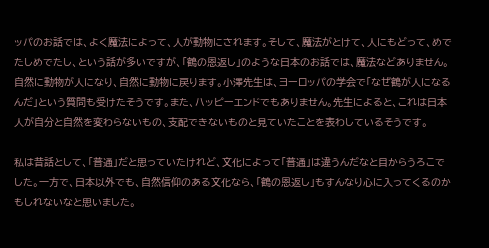ッパのお話では、よく魔法によって、人が動物にされます。そして、魔法がとけて、人にもどって、めでたしめでたし、という話が多いですが、「鶴の恩返し」のような日本のお話では、魔法などありません。自然に動物が人になり、自然に動物に戻ります。小澤先生は、ヨーロッパの学会で「なぜ鶴が人になるんだ」という質問も受けたそうです。また、ハッピーエンドでもありません。先生によると、これは日本人が自分と自然を変わらないもの、支配できないものと見ていたことを表わしているそうです。

私は昔話として、「普通」だと思っていたけれど、文化によって「普通」は違うんだなと目からうろこでした。一方で、日本以外でも、自然信仰のある文化なら、「鶴の恩返し」もすんなり心に入ってくるのかもしれないなと思いました。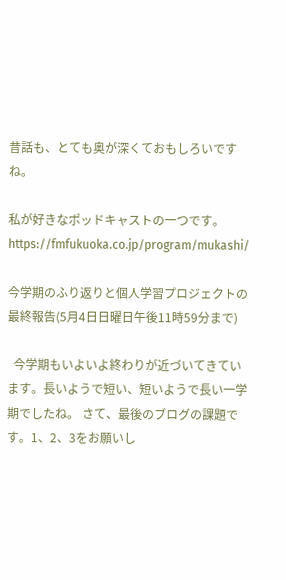昔話も、とても奥が深くておもしろいですね。

私が好きなポッドキャストの一つです。
https://fmfukuoka.co.jp/program/mukashi/

今学期のふり返りと個人学習プロジェクトの最終報告(5月4日日曜日午後11時59分まで)

  今学期もいよいよ終わりが近づいてきています。長いようで短い、短いようで長い一学期でしたね。 さて、最後のブログの課題です。1、2、3をお願いし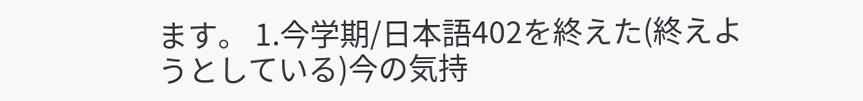ます。 1.今学期/日本語402を終えた(終えようとしている)今の気持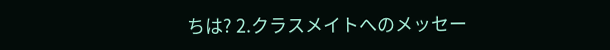ちは? 2.クラスメイトへのメッセー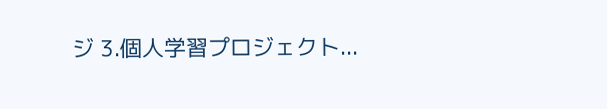ジ 3.個人学習プロジェクト...